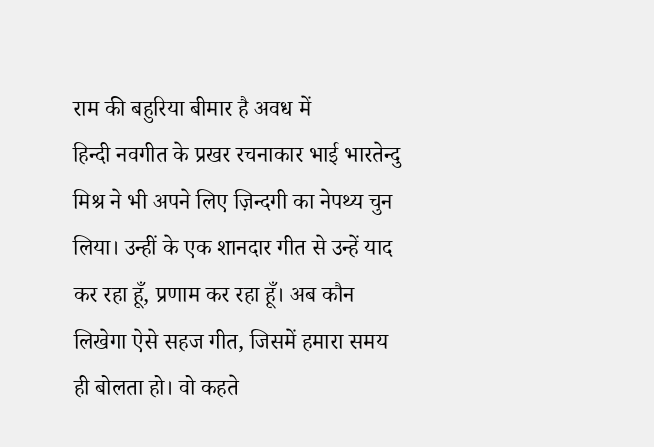राम की बहुरिया बीमार है अवध में
हिन्दी नवगीत के प्रखर रचनाकार भाई भारतेन्दु मिश्र ने भी अपने लिए ज़िन्दगी का नेपथ्य चुन लिया। उन्हीं के एक शानदार गीत से उन्हें याद कर रहा हूँ, प्रणाम कर रहा हूँ। अब कौन लिखेगा ऐसे सहज गीत, जिसमें हमारा समय ही बोलता हो। वो कहते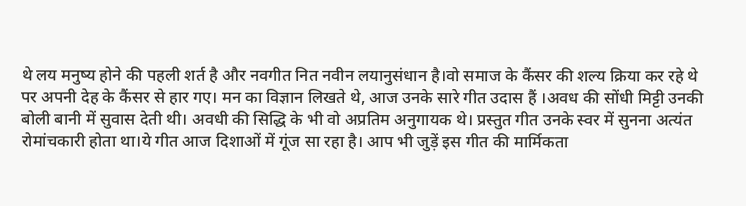थे लय मनुष्य होने की पहली शर्त है और नवगीत नित नवीन लयानुसंधान है।वो समाज के कैंसर की शल्य क्रिया कर रहे थे पर अपनी देह के कैंसर से हार गए। मन का विज्ञान लिखते थे, आज उनके सारे गीत उदास हैं ।अवध की सोंधी मिट्टी उनकी बोली बानी में सुवास देती थी। अवधी की सिद्धि के भी वो अप्रतिम अनुगायक थे। प्रस्तुत गीत उनके स्वर में सुनना अत्यंत रोमांचकारी होता था।ये गीत आज दिशाओं में गूंज सा रहा है। आप भी जुड़ें इस गीत की मार्मिकता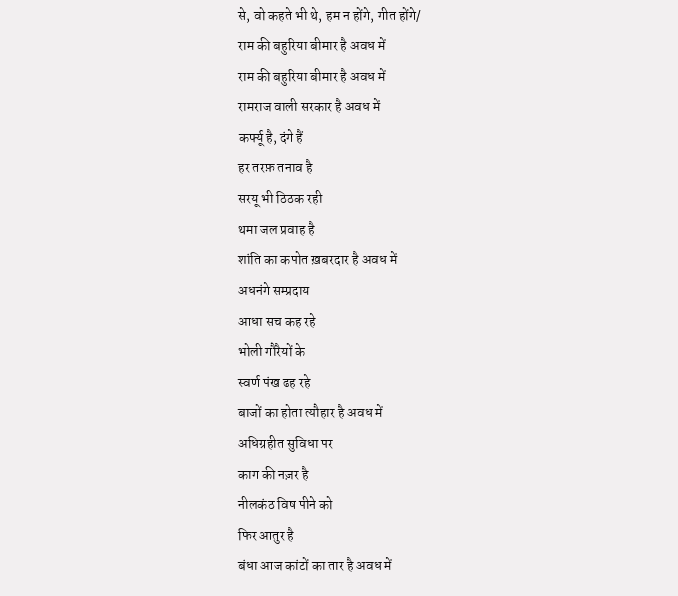से, वो कहते भी थे, हम न होंगे, गीत होंगे/
राम की बहुरिया बीमार है अवध में
राम की बहुरिया बीमार है अवध में
रामराज वाली सरकार है अवध में
कर्फ्यू है, दंगे हैं
हर तरफ़ तनाव है
सरयू भी ठिठक रही
थमा जल प्रवाह है
शांति का कपोत ख़बरदार है अवध में
अधनंगे सम्प्रदाय
आधा सच कह रहे
भोली गौरैयों के
स्वर्ण पंख ढह रहे
बाजों का होता त्यौहार है अवध में
अधिग्रहीत सुविधा पर
काग की नज़र है
नीलकंठ विष पीने को
फिर आतुर है
बंधा आज कांटों का तार है अवध में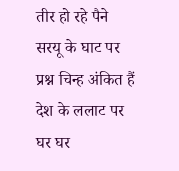तीर हो रहे पैने
सरयू के घाट पर
प्रश्न चिन्ह अंकित हैं
देश के ललाट पर
घर घर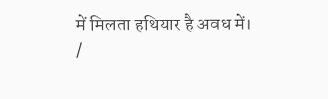में मिलता हथियार है अवध में।
/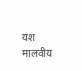यश मालवीय